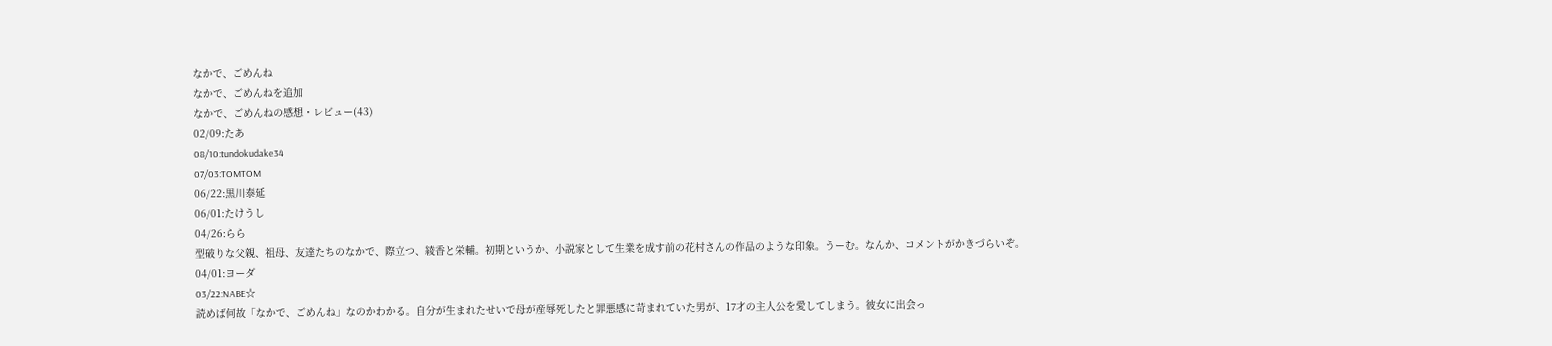なかで、ごめんね
なかで、ごめんねを追加
なかで、ごめんねの感想・レビュー(43)
02/09:たあ
08/10:tundokudake34
07/03:TOMTOM
06/22:黒川泰延
06/01:たけうし
04/26:らら
型破りな父親、祖母、友達たちのなかで、際立つ、綾香と栄輔。初期というか、小説家として生業を成す前の花村さんの作品のような印象。うーむ。なんか、コメントがかきづらいぞ。
04/01:ヨーダ
03/22:NABE☆
読めば何故「なかで、ごめんね」なのかわかる。自分が生まれたせいで母が産辱死したと罪悪感に苛まれていた男が、17才の主人公を愛してしまう。彼女に出会っ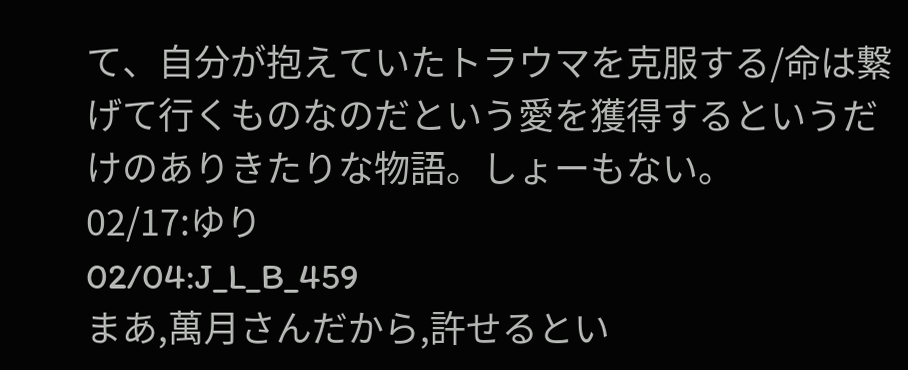て、自分が抱えていたトラウマを克服する/命は繋げて行くものなのだという愛を獲得するというだけのありきたりな物語。しょーもない。
02/17:ゆり
02/04:J_L_B_459
まあ,萬月さんだから,許せるとい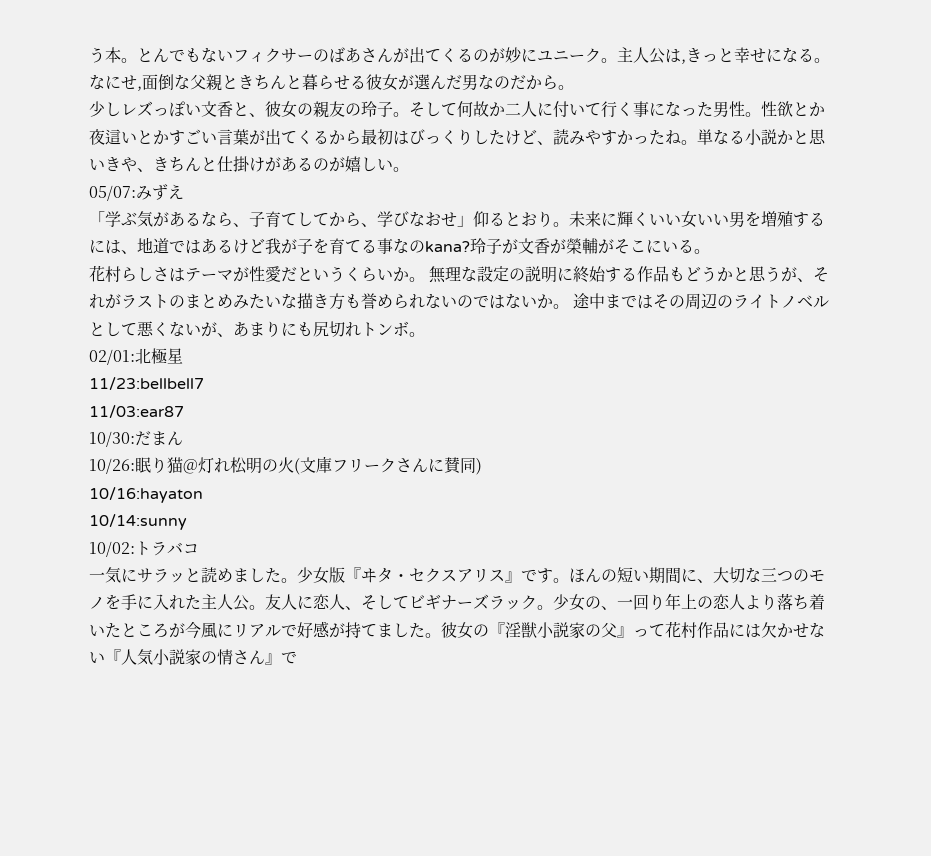う本。とんでもないフィクサーのばあさんが出てくるのが妙にユニーク。主人公は,きっと幸せになる。なにせ,面倒な父親ときちんと暮らせる彼女が選んだ男なのだから。
少しレズっぽい文香と、彼女の親友の玲子。そして何故か二人に付いて行く事になった男性。性欲とか夜這いとかすごい言葉が出てくるから最初はびっくりしたけど、読みやすかったね。単なる小説かと思いきや、きちんと仕掛けがあるのが嬉しい。
05/07:みずえ
「学ぶ気があるなら、子育てしてから、学びなおせ」仰るとおり。未来に輝くいい女いい男を増殖するには、地道ではあるけど我が子を育てる事なのkana?玲子が文香が榮輔がそこにいる。
花村らしさはテーマが性愛だというくらいか。 無理な設定の説明に終始する作品もどうかと思うが、それがラストのまとめみたいな描き方も誉められないのではないか。 途中まではその周辺のライトノベルとして悪くないが、あまりにも尻切れトンボ。
02/01:北極星
11/23:bellbell7
11/03:ear87
10/30:だまん
10/26:眠り猫@灯れ松明の火(文庫フリークさんに賛同)
10/16:hayaton
10/14:sunny
10/02:トラバコ
一気にサラッと読めました。少女版『ヰタ・セクスアリス』です。ほんの短い期間に、大切な三つのモノを手に入れた主人公。友人に恋人、そしてビギナーズラック。少女の、一回り年上の恋人より落ち着いたところが今風にリアルで好感が持てました。彼女の『淫獣小説家の父』って花村作品には欠かせない『人気小説家の情さん』で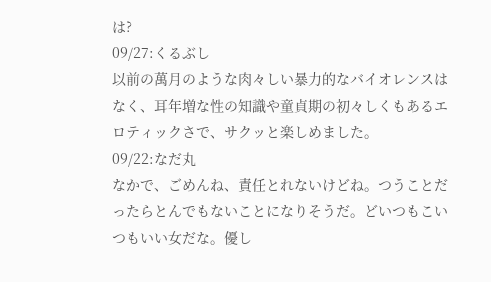は?
09/27:くるぶし
以前の萬月のような肉々しい暴力的なバイオレンスはなく、耳年増な性の知識や童貞期の初々しくもあるエロティックさで、サクッと楽しめました。
09/22:なだ丸
なかで、ごめんね、責任とれないけどね。つうことだったらとんでもないことになりそうだ。どいつもこいつもいい女だな。優し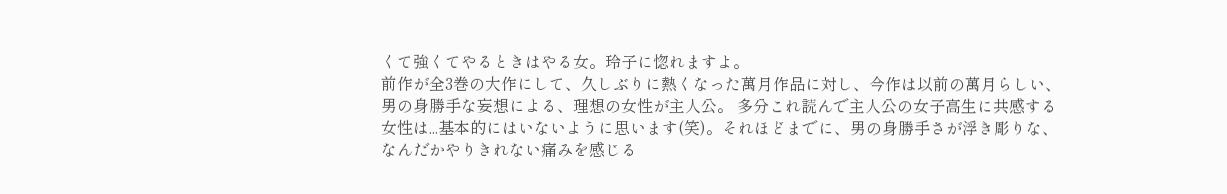くて強くてやるときはやる女。玲子に惚れますよ。
前作が全3巻の大作にして、久しぶりに熱くなった萬月作品に対し、今作は以前の萬月らしい、男の身勝手な妄想による、理想の女性が主人公。 多分これ読んで主人公の女子高生に共感する女性は...基本的にはいないように思います(笑)。それほどまでに、男の身勝手さが浮き彫りな、なんだかやりきれない痛みを感じる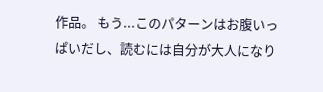作品。 もう...このパターンはお腹いっぱいだし、読むには自分が大人になり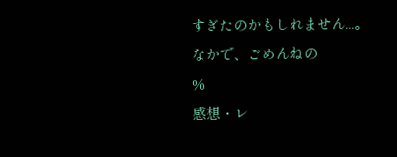すぎたのかもしれません...。
なかで、ごめんねの
%
感想・レ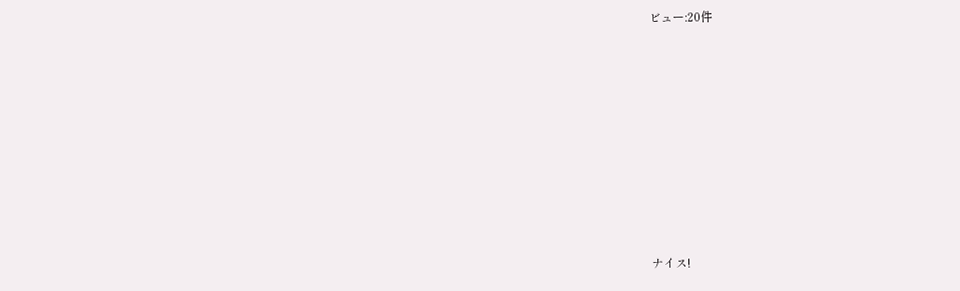ビュー:20件














ナイス!